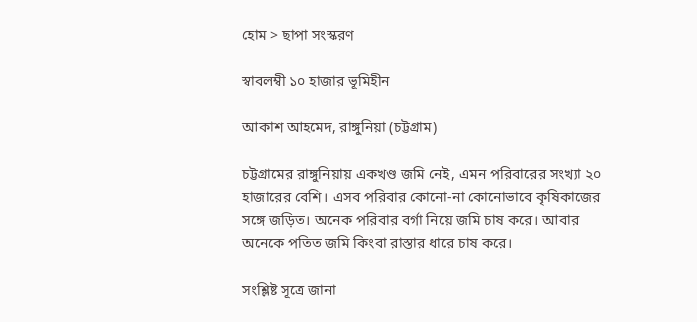হোম > ছাপা সংস্করণ

স্বাবলম্বী ১০ হাজার ভূমিহীন

আকাশ আহমেদ, রাঙ্গুনিয়া (চট্টগ্রাম)

চট্টগ্রামের রাঙ্গুনিয়ায় একখণ্ড জমি নেই, এমন পরিবারের সংখ্যা ২০ হাজারের বেশি। এসব পরিবার কোনো-না কোনোভাবে কৃষিকাজের সঙ্গে জড়িত। অনেক পরিবার বর্গা নিয়ে জমি চাষ করে। আবার অনেকে পতিত জমি কিংবা রাস্তার ধারে চাষ করে।

সংশ্লিষ্ট সূত্রে জানা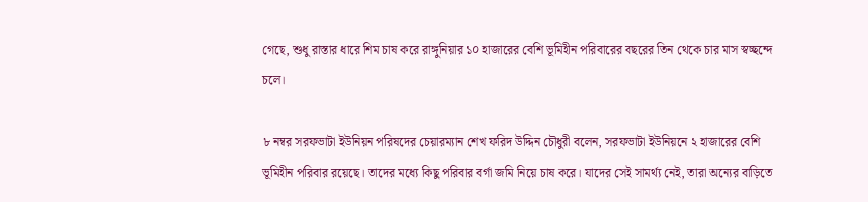গেছে, শুধু রাস্তার ধারে শিম চাষ করে রাঙ্গুনিয়ার ১০ হাজারের বেশি ভূমিহীন পরিবারের বছরের তিন থেকে চার মাস স্বচ্ছন্দে চলে।

৮ নম্বর সরফভাটা ইউনিয়ন পরিষদের চেয়ারম্যান শেখ ফরিদ উদ্দিন চৌধুরী বলেন, সরফভাটা ইউনিয়নে ২ হাজারের বেশি ভূমিহীন পরিবার রয়েছে। তাদের মধ্যে কিছু পরিবার বর্গা জমি নিয়ে চাষ করে। যাদের সেই সামর্থ্য নেই, তারা অন্যের বাড়িতে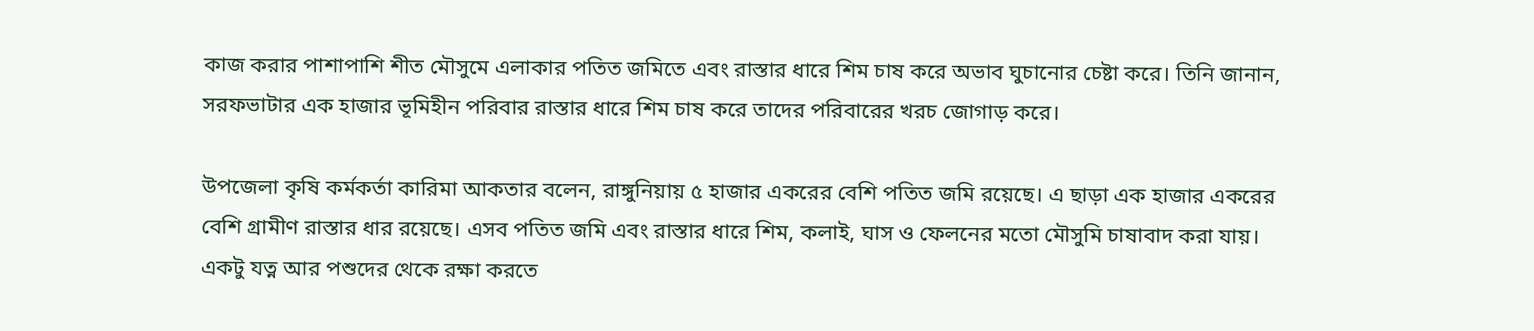কাজ করার পাশাপাশি শীত মৌসুমে এলাকার পতিত জমিতে এবং রাস্তার ধারে শিম চাষ করে অভাব ঘুচানোর চেষ্টা করে। তিনি জানান, সরফভাটার এক হাজার ভূমিহীন পরিবার রাস্তার ধারে শিম চাষ করে তাদের পরিবারের খরচ জোগাড় করে।

উপজেলা কৃষি কর্মকর্তা কারিমা আকতার বলেন, রাঙ্গুনিয়ায় ৫ হাজার একরের বেশি পতিত জমি রয়েছে। এ ছাড়া এক হাজার একরের বেশি গ্রামীণ রাস্তার ধার রয়েছে। এসব পতিত জমি এবং রাস্তার ধারে শিম, কলাই, ঘাস ও ফেলনের মতো মৌসুমি চাষাবাদ করা যায়। একটু যত্ন আর পশুদের থেকে রক্ষা করতে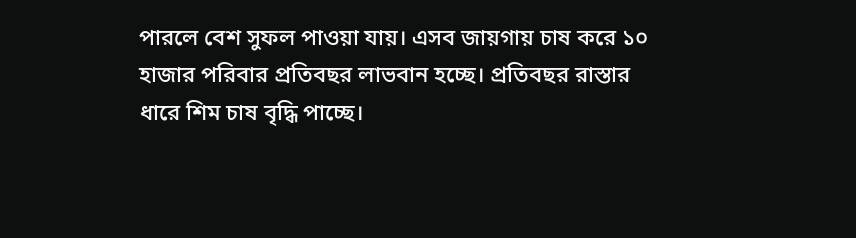পারলে বেশ সুফল পাওয়া যায়। এসব জায়গায় চাষ করে ১০ হাজার পরিবার প্রতিবছর লাভবান হচ্ছে। প্রতিবছর রাস্তার ধারে শিম চাষ বৃদ্ধি পাচ্ছে।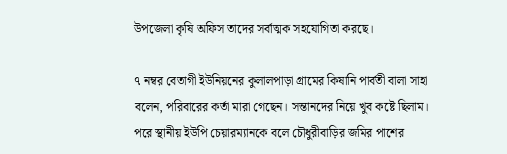উপজেলা কৃষি অফিস তাদের সর্বাত্মক সহযোগিতা করছে।

৭ নম্বর বেতাগী ইউনিয়নের কুলালপাড়া গ্রামের কিষানি পার্বতী বালা সাহা বলেন, পরিবারের কর্তা মারা গেছেন। সন্তানদের নিয়ে খুব কষ্টে ছিলাম। পরে স্থানীয় ইউপি চেয়ারম্যানকে বলে চৌধুরীবাড়ির জমির পাশের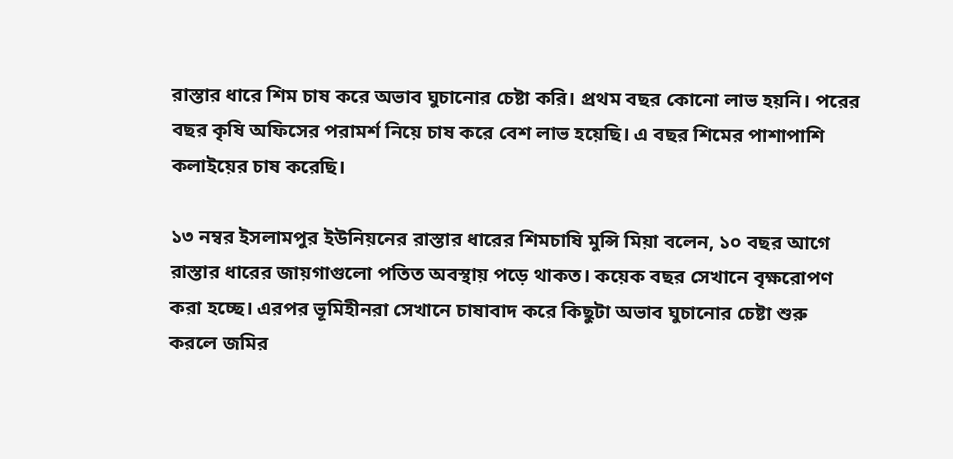রাস্তার ধারে শিম চাষ করে অভাব ঘুচানোর চেষ্টা করি। প্রথম বছর কোনো লাভ হয়নি। পরের বছর কৃষি অফিসের পরামর্শ নিয়ে চাষ করে বেশ লাভ হয়েছি। এ বছর শিমের পাশাপাশি কলাইয়ের চাষ করেছি।

১৩ নম্বর ইসলামপুর ইউনিয়নের রাস্তার ধারের শিমচাষি মুন্সি মিয়া বলেন, ১০ বছর আগে রাস্তার ধারের জায়গাগুলো পতিত অবস্থায় পড়ে থাকত। কয়েক বছর সেখানে বৃক্ষরোপণ করা হচ্ছে। এরপর ভূমিহীনরা সেখানে চাষাবাদ করে কিছুটা অভাব ঘুচানোর চেষ্টা শুরু করলে জমির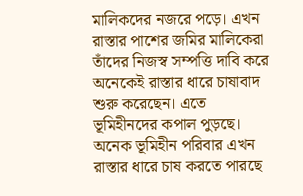মালিকদের নজরে পড়ে। এখন রাস্তার পাশের জমির মালিকেরা তাঁদের নিজস্ব সম্পত্তি দাবি করে অনেকেই রাস্তার ধারে চাষাবাদ শুরু করেছেন। এতে ভূমিহীনদের কপাল পুড়ছে। অনেক ভূমিহীন পরিবার এখন রাস্তার ধারে চাষ করতে পারছে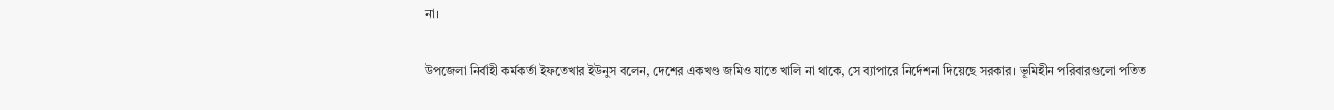না।

উপজেলা নির্বাহী কর্মকর্তা ইফতেখার ইউনুস বলেন, দেশের একখণ্ড জমিও যাতে খালি না থাকে, সে ব্যাপারে নির্দেশনা দিয়েছে সরকার। ভূমিহীন পরিবারগুলো পতিত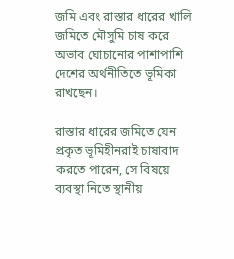জমি এবং রাস্তার ধারের খালি জমিতে মৌসুমি চাষ করে অভাব ঘোচানোর পাশাপাশি দেশের অর্থনীতিতে ভূমিকা রাখছেন।

রাস্তার ধারের জমিতে যেন প্রকৃত ভূমিহীনরাই চাষাবাদ করতে পারেন, সে বিষয়ে ব্যবস্থা নিতে স্থানীয়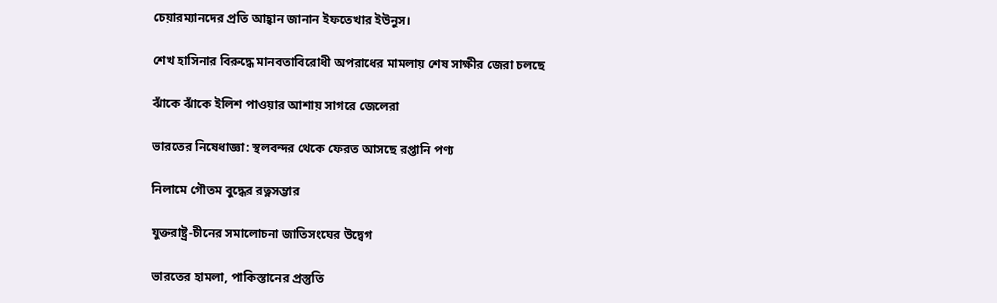চেয়ারম্যানদের প্রতি আহ্বান জানান ইফতেখার ইউনুস।

শেখ হাসিনার বিরুদ্ধে মানবতাবিরোধী অপরাধের মামলায় শেষ সাক্ষীর জেরা চলছে

ঝাঁকে ঝাঁকে ইলিশ পাওয়ার আশায় সাগরে জেলেরা

ভারতের নিষেধাজ্ঞা: স্থলবন্দর থেকে ফেরত আসছে রপ্তানি পণ্য

নিলামে গৌতম বুদ্ধের রত্নসম্ভার

যুক্তরাষ্ট্র-চীনের সমালোচনা জাতিসংঘের উদ্বেগ

ভারতের হামলা, পাকিস্তানের প্রস্তুতি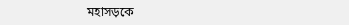মহাসড়কে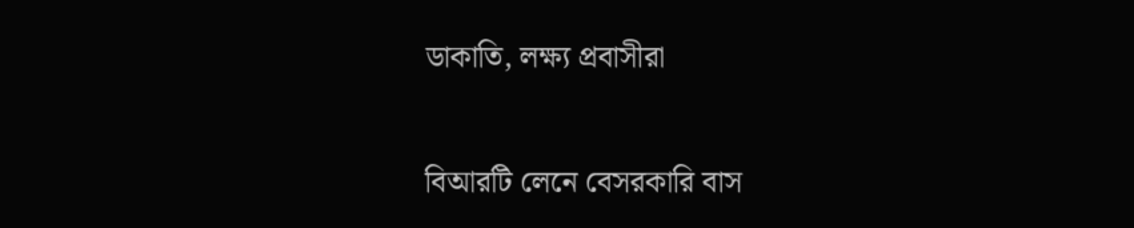ডাকাতি, লক্ষ্য প্রবাসীরা

বিআরটি লেনে বেসরকারি বাস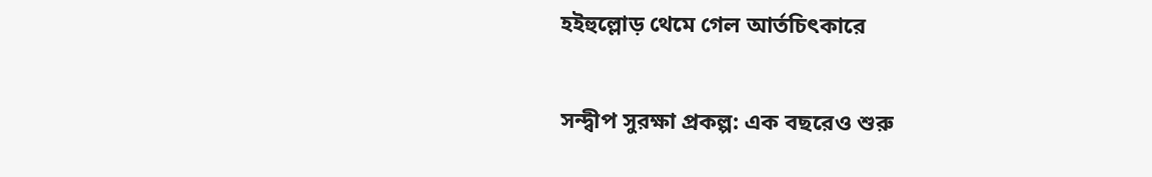হইহুল্লোড় থেমে গেল আর্তচিৎকারে

সন্দ্বীপ সুরক্ষা প্রকল্প: এক বছরেও শুরু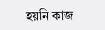হয়নি কাজ